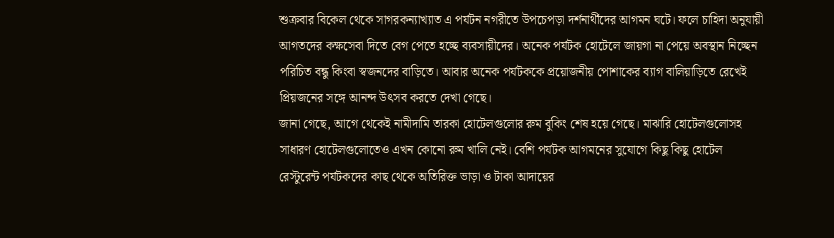শুক্রবার বিকেল থেকে সাগরকন্যাখ্যাত এ পর্যটন নগরীতে উপচেপড়া দর্শনার্থীদের আগমন ঘটে। ফলে চাহিদা অনুযায়ী আগতদের কক্ষসেবা দিতে বেগ পেতে হচ্ছে ব্যবসায়ীদের। অনেক পর্যটক হোটেলে জায়গা না পেয়ে অবস্থান নিচ্ছেন পরিচিত বন্ধু কিংবা স্বজনদের বাড়িতে। আবার অনেক পর্যটককে প্রয়োজনীয় পোশাকের ব্যাগ বালিয়াড়িতে রেখেই প্রিয়জনের সঙ্গে আনন্দ উৎসব করতে দেখা গেছে।
জানা গেছে, আগে থেকেই নামীদামি তারকা হোটেলগুলোর রুম বুকিং শেষ হয়ে গেছে। মাঝারি হোটেলগুলোসহ সাধারণ হোটেলগুলোতেও এখন কোনো রুম খালি নেই। বেশি পর্যটক আগমনের সুযোগে কিছু কিছু হোটেল রেস্টুরেন্ট পর্যটকদের কাছ থেকে অতিরিক্ত ভাড়া ও টাকা আদায়ের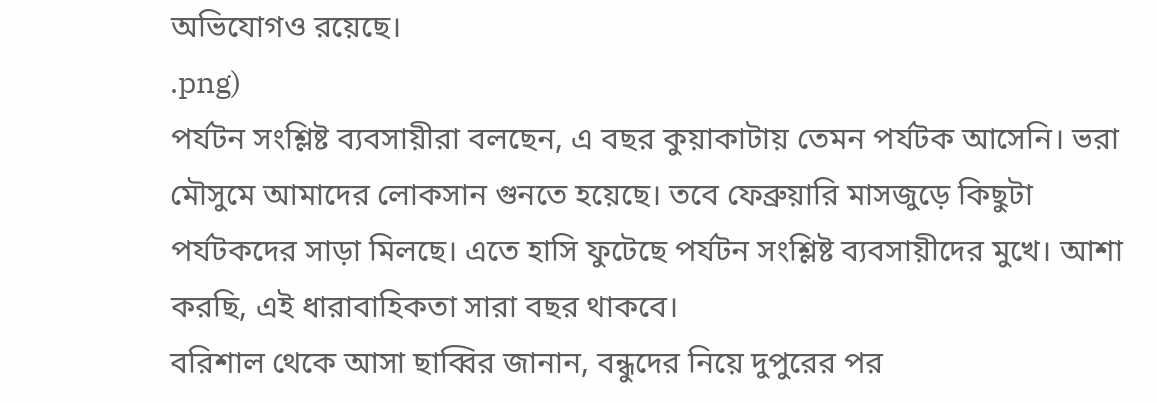অভিযোগও রয়েছে।
.png)
পর্যটন সংশ্লিষ্ট ব্যবসায়ীরা বলছেন, এ বছর কুয়াকাটায় তেমন পর্যটক আসেনি। ভরা মৌসুমে আমাদের লোকসান গুনতে হয়েছে। তবে ফেব্রুয়ারি মাসজুড়ে কিছুটা পর্যটকদের সাড়া মিলছে। এতে হাসি ফুটেছে পর্যটন সংশ্লিষ্ট ব্যবসায়ীদের মুখে। আশা করছি, এই ধারাবাহিকতা সারা বছর থাকবে।
বরিশাল থেকে আসা ছাব্বির জানান, বন্ধুদের নিয়ে দুপুরের পর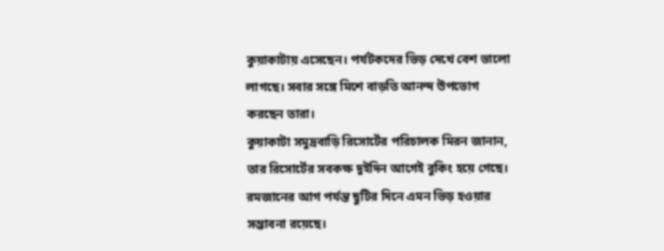কুয়াকাটায় এসেছেন। পর্যটকদের ভিড় দেখে বেশ ভালো লাগছে। সবার সঙ্গে মিশে বাড়তি আনন্দ উপভোগ করছেন তারা।
কুয়াকাটা সমুদ্রবাড়ি রিসোর্টের পরিচালক মিরন জানান, তার রিসোর্টের সবকক্ষ দুইদিন আগেই বুকিং হয়ে গেছে। রমজানের আগ পর্যন্ত ছুটির দিনে এমন ভিড় হওয়ার সম্ভাবনা রয়েছে।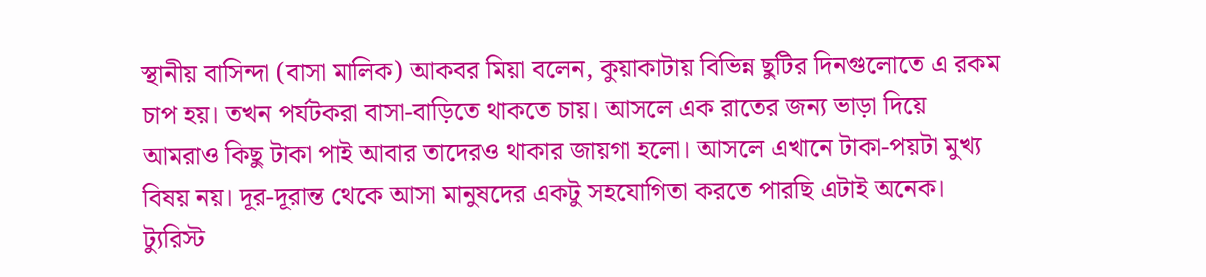স্থানীয় বাসিন্দা (বাসা মালিক) আকবর মিয়া বলেন, কুয়াকাটায় বিভিন্ন ছুটির দিনগুলোতে এ রকম চাপ হয়। তখন পর্যটকরা বাসা-বাড়িতে থাকতে চায়। আসলে এক রাতের জন্য ভাড়া দিয়ে আমরাও কিছু টাকা পাই আবার তাদেরও থাকার জায়গা হলো। আসলে এখানে টাকা-পয়টা মুখ্য বিষয় নয়। দূর-দূরান্ত থেকে আসা মানুষদের একটু সহযোগিতা করতে পারছি এটাই অনেক।
ট্যুরিস্ট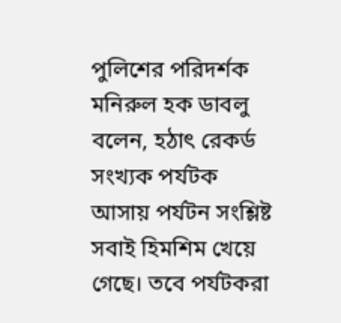পুলিশের পরিদর্শক মনিরুল হক ডাবলু বলেন, হঠাৎ রেকর্ড সংখ্যক পর্যটক আসায় পর্যটন সংশ্লিষ্ট সবাই হিমশিম খেয়ে গেছে। তবে পর্যটকরা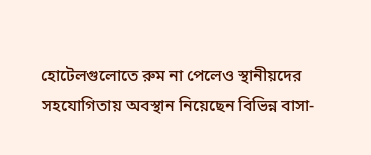হোটেলগুলোতে রুম না পেলেও স্থানীয়দের সহযোগিতায় অবস্থান নিয়েছেন বিভিন্ন বাসা-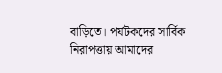বাড়িতে। পর্যটকদের সার্বিক নিরাপত্তায় আমাদের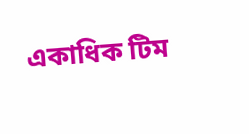একাধিক টিম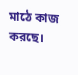মাঠে কাজ করছে।